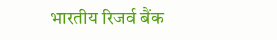भारतीय रिजर्व बैंक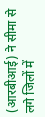(आरबीआई) ने सीमा से लगे जिलों में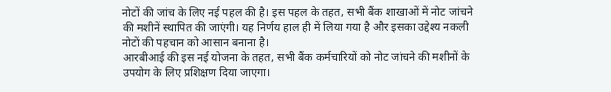नोटों की जांच के लिए नई पहल की है। इस पहल के तहत, सभी बैंक शाखाओं में नोट जांचने की मशीनें स्थापित की जाएंगी। यह निर्णय हाल ही में लिया गया है और इसका उद्देश्य नकली नोटों की पहचान को आसान बनाना है।
आरबीआई की इस नई योजना के तहत, सभी बैंक कर्मचारियों को नोट जांचने की मशीनों के उपयोग के लिए प्रशिक्षण दिया जाएगा।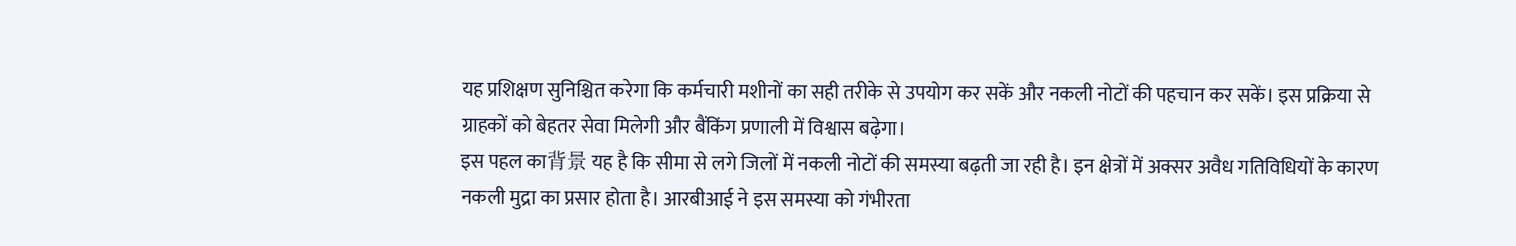यह प्रशिक्षण सुनिश्चित करेगा कि कर्मचारी मशीनों का सही तरीके से उपयोग कर सकें और नकली नोटों की पहचान कर सकें। इस प्रक्रिया से ग्राहकों को बेहतर सेवा मिलेगी और बैंकिंग प्रणाली में विश्वास बढ़ेगा।
इस पहल का背景 यह है कि सीमा से लगे जिलों में नकली नोटों की समस्या बढ़ती जा रही है। इन क्षेत्रों में अक्सर अवैध गतिविधियों के कारण नकली मुद्रा का प्रसार होता है। आरबीआई ने इस समस्या को गंभीरता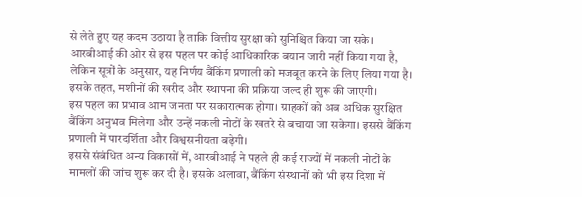से लेते हुए यह कदम उठाया है ताकि वित्तीय सुरक्षा को सुनिश्चित किया जा सके।
आरबीआई की ओर से इस पहल पर कोई आधिकारिक बयान जारी नहीं किया गया है, लेकिन सूत्रों के अनुसार, यह निर्णय बैंकिंग प्रणाली को मजबूत करने के लिए लिया गया है। इसके तहत, मशीनों की खरीद और स्थापना की प्रक्रिया जल्द ही शुरू की जाएगी।
इस पहल का प्रभाव आम जनता पर सकारात्मक होगा। ग्राहकों को अब अधिक सुरक्षित बैंकिंग अनुभव मिलेगा और उन्हें नकली नोटों के खतरे से बचाया जा सकेगा। इससे बैंकिंग प्रणाली में पारदर्शिता और विश्वसनीयता बढ़ेगी।
इससे संबंधित अन्य विकासों में, आरबीआई ने पहले ही कई राज्यों में नकली नोटों के मामलों की जांच शुरू कर दी है। इसके अलावा, बैंकिंग संस्थानों को भी इस दिशा में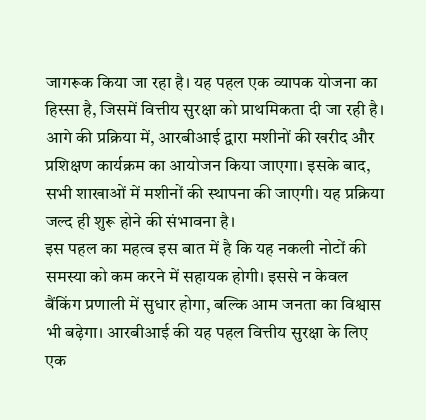जागरूक किया जा रहा है। यह पहल एक व्यापक योजना का हिस्सा है, जिसमें वित्तीय सुरक्षा को प्राथमिकता दी जा रही है।
आगे की प्रक्रिया में, आरबीआई द्वारा मशीनों की खरीद और प्रशिक्षण कार्यक्रम का आयोजन किया जाएगा। इसके बाद, सभी शाखाओं में मशीनों की स्थापना की जाएगी। यह प्रक्रिया जल्द ही शुरू होने की संभावना है।
इस पहल का महत्व इस बात में है कि यह नकली नोटों की समस्या को कम करने में सहायक होगी। इससे न केवल बैंकिंग प्रणाली में सुधार होगा, बल्कि आम जनता का विश्वास भी बढ़ेगा। आरबीआई की यह पहल वित्तीय सुरक्षा के लिए एक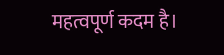महत्वपूर्ण कदम है।